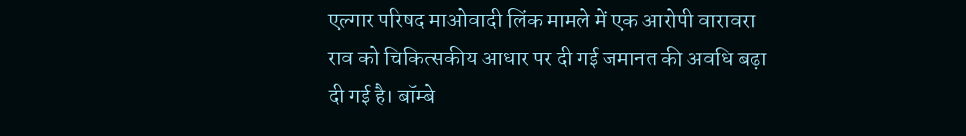एल्गार परिषद माओवादी लिंक मामले में एक आरोपी वारावरा राव को चिकित्सकीय आधार पर दी गई जमानत की अवधि बढ़ा दी गई है। बॉम्बे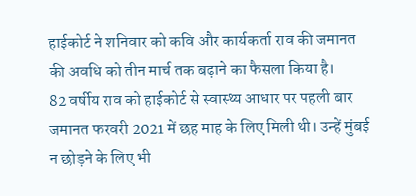हाईकोर्ट ने शनिवार को कवि और कार्यकर्ता राव की जमानत की अवधि को तीन मार्च तक बढ़ाने का फैसला किया है।
82 वर्षीय राव को हाईकोर्ट से स्वास्थ्य आधार पर पहली बार जमानत फरवरी 2021 में छह माह के लिए मिली थी। उन्हें मुंबई न छोड़ने के लिए भी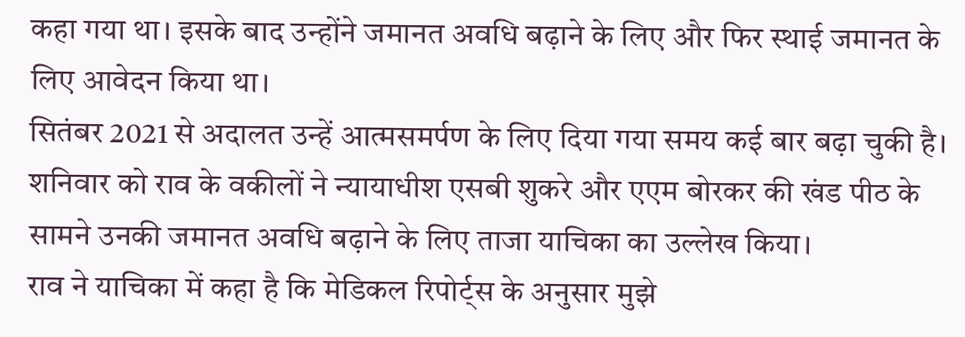कहा गया था। इसके बाद उन्होंने जमानत अवधि बढ़ाने के लिए और फिर स्थाई जमानत के लिए आवेदन किया था।
सितंबर 2021 से अदालत उन्हें आत्मसमर्पण के लिए दिया गया समय कई बार बढ़ा चुकी है। शनिवार को राव के वकीलों ने न्यायाधीश एसबी शुकरे और एएम बोरकर की खंड पीठ के सामने उनकी जमानत अवधि बढ़ाने के लिए ताजा याचिका का उल्लेख किया।
राव ने याचिका में कहा है कि मेडिकल रिपोर्ट्स के अनुसार मुझे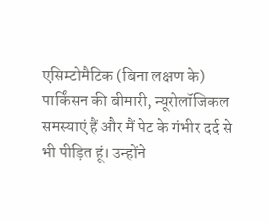एसिम्टोमैटिक (बिना लक्षण के) पार्किंसन की बीमारी, न्यूरोलॉजिकल समस्याएं हैं और मैं पेट के गंभीर दर्द से भी पीड़ित हूं। उन्होंने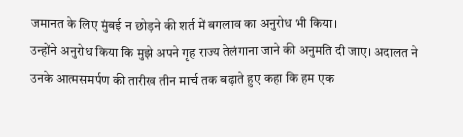जमानत के लिए मुंबई न छोड़ने की शर्त में बगलाव का अनुरोध भी किया।
उन्होंने अनुरोध किया कि मुझे अपने गृह राज्य तेलंगाना जाने की अनुमति दी जाए। अदालत ने उनके आत्मसमर्पण की तारीख तीन मार्च तक बढ़ाते हुए कहा कि हम एक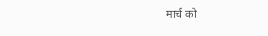मार्च को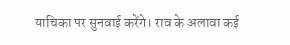याचिका पर सुनवाई करेंगे। राव के अलावा कई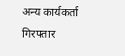अन्य कार्यकर्ता गिरफ्तार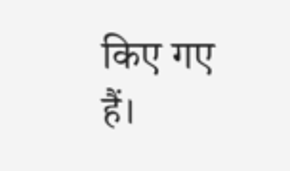किए गए हैं।